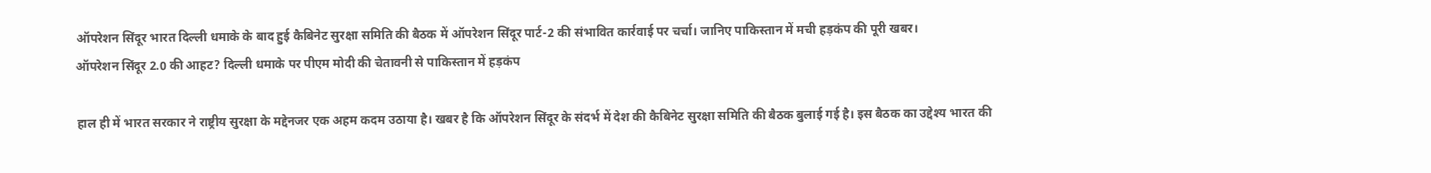ऑपरेशन सिंदूर भारत दिल्ली धमाके के बाद हुई कैबिनेट सुरक्षा समिति की बैठक में ऑपरेशन सिंदूर पार्ट-2 की संभावित कार्रवाई पर चर्चा। जानिए पाकिस्तान में मची हड़कंप की पूरी खबर।
ऑपरेशन सिंदूर 2.0 की आहट? दिल्ली धमाके पर पीएम मोदी की चेतावनी से पाकिस्तान में हड़कंप

हाल ही में भारत सरकार ने राष्ट्रीय सुरक्षा के मद्देनजर एक अहम कदम उठाया है। खबर है कि ऑपरेशन सिंदूर के संदर्भ में देश की कैबिनेट सुरक्षा समिति की बैठक बुलाई गई है। इस बैठक का उद्देश्य भारत की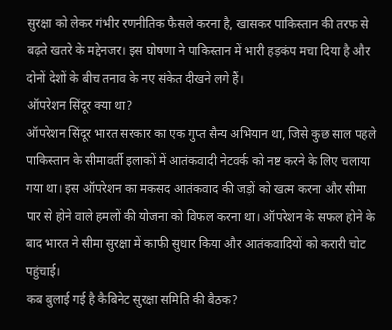सुरक्षा को लेकर गंभीर रणनीतिक फैसले करना है, खासकर पाकिस्तान की तरफ से बढ़ते खतरे के मद्देनजर। इस घोषणा ने पाकिस्तान में भारी हड़कंप मचा दिया है और दोनों देशों के बीच तनाव के नए संकेत दीखने लगे हैं।
ऑपरेशन सिंदूर क्या था?
ऑपरेशन सिंदूर भारत सरकार का एक गुप्त सैन्य अभियान था, जिसे कुछ साल पहले पाकिस्तान के सीमावर्ती इलाकों में आतंकवादी नेटवर्क को नष्ट करने के लिए चलाया गया था। इस ऑपरेशन का मकसद आतंकवाद की जड़ों को खत्म करना और सीमा पार से होने वाले हमलों की योजना को विफल करना था। ऑपरेशन के सफल होने के बाद भारत ने सीमा सुरक्षा में काफी सुधार किया और आतंकवादियों को करारी चोट पहुंचाई।
कब बुलाई गई है कैबिनेट सुरक्षा समिति की बैठक?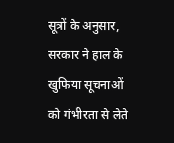सूत्रों के अनुसार, सरकार ने हाल के खुफिया सूचनाओं को गंभीरता से लेते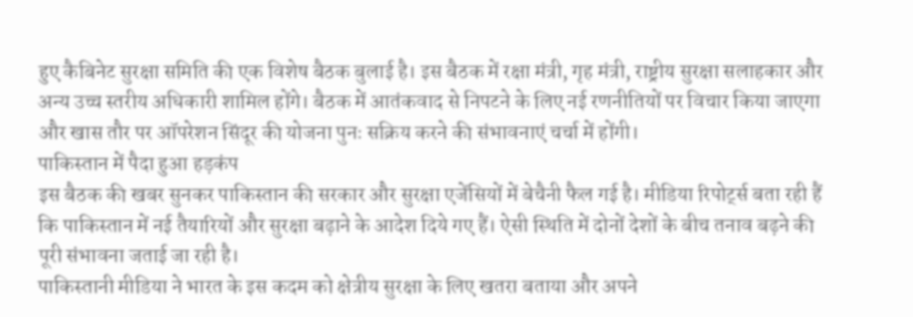हुए कैबिनेट सुरक्षा समिति की एक विशेष बैठक बुलाई है। इस बैठक में रक्षा मंत्री, गृह मंत्री, राष्ट्रीय सुरक्षा सलाहकार और अन्य उच्च स्तरीय अधिकारी शामिल होंगे। बैठक में आतंकवाद से निपटने के लिए नई रणनीतियों पर विचार किया जाएगा और खास तौर पर ऑपरेशन सिंदूर की योजना पुनः सक्रिय करने की संभावनाएं चर्चा में होंगी।
पाकिस्तान में पैदा हुआ हड़कंप
इस बैठक की खबर सुनकर पाकिस्तान की सरकार और सुरक्षा एजेंसियों में बेचैनी फैल गई है। मीडिया रिपोर्ट्स बता रही हैं कि पाकिस्तान में नई तैयारियों और सुरक्षा बढ़ाने के आदेश दिये गए हैं। ऐसी स्थिति में दोनों देशों के बीच तनाव बढ़ने की पूरी संभावना जताई जा रही है।
पाकिस्तानी मीडिया ने भारत के इस कदम को क्षेत्रीय सुरक्षा के लिए खतरा बताया और अपने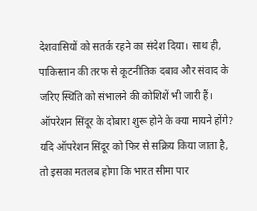देशवासियों को सतर्क रहने का संदेश दिया। साथ ही, पाकिस्तान की तरफ से कूटनीतिक दबाव और संवाद के जरिए स्थिति को संभालने की कोशिशें भी जारी हैं।
ऑपरेशन सिंदूर के दोबारा शुरू होने के क्या मायने होंगे?
यदि ऑपरेशन सिंदूर को फिर से सक्रिय किया जाता है, तो इसका मतलब होगा कि भारत सीमा पार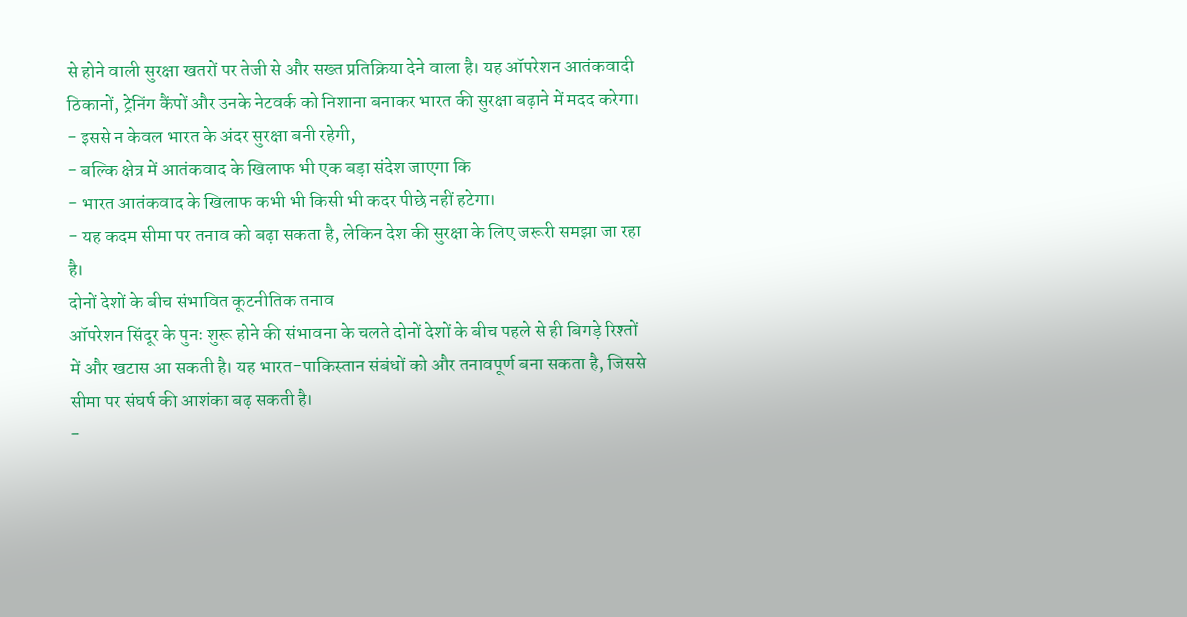से होने वाली सुरक्षा खतरों पर तेजी से और सख्त प्रतिक्रिया देने वाला है। यह ऑपरेशन आतंकवादी ठिकानों, ट्रेनिंग कैंपों और उनके नेटवर्क को निशाना बनाकर भारत की सुरक्षा बढ़ाने में मदद करेगा।
- इससे न केवल भारत के अंदर सुरक्षा बनी रहेगी,
- बल्कि क्षेत्र में आतंकवाद के खिलाफ भी एक बड़ा संदेश जाएगा कि
- भारत आतंकवाद के खिलाफ कभी भी किसी भी कदर पीछे नहीं हटेगा।
- यह कदम सीमा पर तनाव को बढ़ा सकता है, लेकिन देश की सुरक्षा के लिए जरूरी समझा जा रहा है।
दोनों देशों के बीच संभावित कूटनीतिक तनाव
ऑपरेशन सिंदूर के पुनः शुरू होने की संभावना के चलते दोनों देशों के बीच पहले से ही बिगड़े रिश्तों में और खटास आ सकती है। यह भारत-पाकिस्तान संबंधों को और तनावपूर्ण बना सकता है, जिससे सीमा पर संघर्ष की आशंका बढ़ सकती है।
-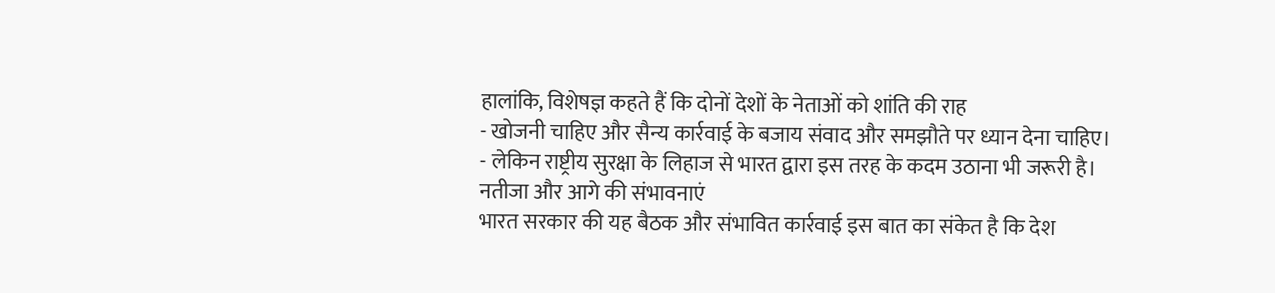हालांकि, विशेषज्ञ कहते हैं कि दोनों देशों के नेताओं को शांति की राह
- खोजनी चाहिए और सैन्य कार्रवाई के बजाय संवाद और समझौते पर ध्यान देना चाहिए।
- लेकिन राष्ट्रीय सुरक्षा के लिहाज से भारत द्वारा इस तरह के कदम उठाना भी जरूरी है।
नतीजा और आगे की संभावनाएं
भारत सरकार की यह बैठक और संभावित कार्रवाई इस बात का संकेत है कि देश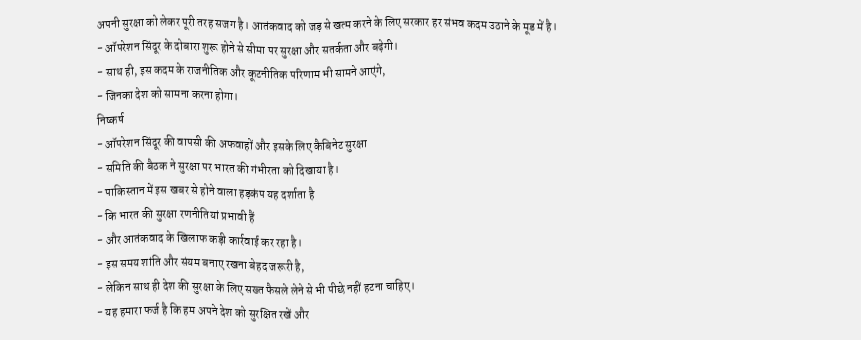अपनी सुरक्षा को लेकर पूरी तरह सजग है। आतंकवाद को जड़ से खत्म करने के लिए सरकार हर संभव कदम उठाने के मूड में है।
- ऑपरेशन सिंदूर के दोबारा शुरू होने से सीमा पर सुरक्षा और सतर्कता और बढ़ेगी।
- साथ ही, इस कदम के राजनीतिक और कूटनीतिक परिणाम भी सामने आएंगे,
- जिनका देश को सामना करना होगा।
निष्कर्ष
- ऑपरेशन सिंदूर की वापसी की अफवाहों और इसके लिए कैबिनेट सुरक्षा
- समिति की बैठक ने सुरक्षा पर भारत की गंभीरता को दिखाया है।
- पाकिस्तान में इस खबर से होने वाला हड़कंप यह दर्शाता है
- कि भारत की सुरक्षा रणनीतियां प्रभावी हैं
- और आतंकवाद के खिलाफ कड़ी कार्रवाई कर रहा है।
- इस समय शांति और संयम बनाए रखना बेहद जरूरी है,
- लेकिन साथ ही देश की सुरक्षा के लिए सख्त फैसले लेने से भी पीछे नहीं हटना चाहिए।
- यह हमारा फर्ज है कि हम अपने देश को सुरक्षित रखें और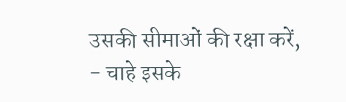उसकी सीमाओं की रक्षा करें,
- चाहे इसके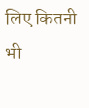लिए कितनी भी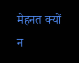मेहनत क्यों न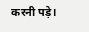करनी पड़े।